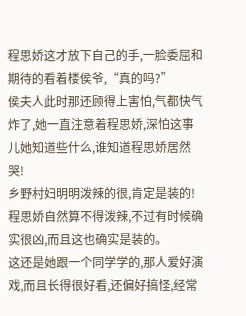程思娇这才放下自己的手,一脸委屈和期待的看着楼侯爷,“真的吗?”
侯夫人此时那还顾得上害怕,气都快气炸了,她一直注意着程思娇,深怕这事儿她知道些什么,谁知道程思娇居然哭!
乡野村妇明明泼辣的很,肯定是装的!
程思娇自然算不得泼辣,不过有时候确实很凶,而且这也确实是装的。
这还是她跟一个同学学的,那人爱好演戏,而且长得很好看,还偏好搞怪,经常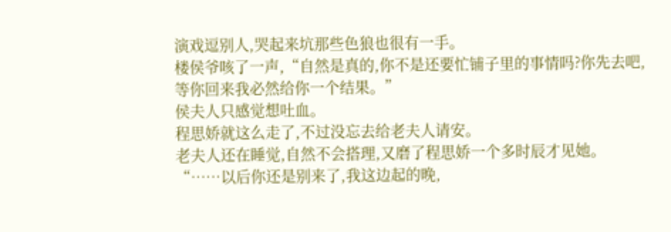演戏逗别人,哭起来坑那些色狼也很有一手。
楼侯爷咳了一声,“自然是真的,你不是还要忙铺子里的事情吗?你先去吧,等你回来我必然给你一个结果。”
侯夫人只感觉想吐血。
程思娇就这么走了,不过没忘去给老夫人请安。
老夫人还在睡觉,自然不会搭理,又磨了程思娇一个多时辰才见她。
“……以后你还是别来了,我这边起的晚,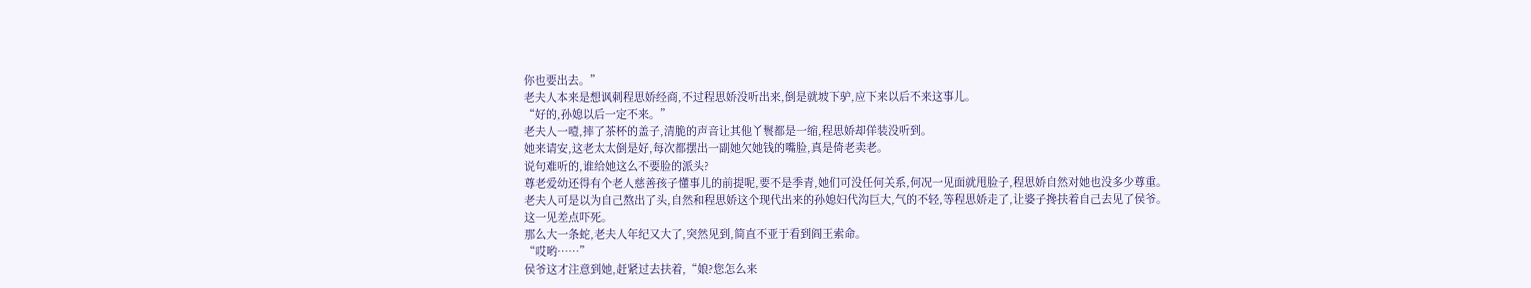你也要出去。”
老夫人本来是想讽刺程思娇经商,不过程思娇没听出来,倒是就坡下驴,应下来以后不来这事儿。
“好的,孙媳以后一定不来。”
老夫人一噎,摔了茶杯的盖子,清脆的声音让其他丫鬟都是一缩,程思娇却佯装没听到。
她来请安,这老太太倒是好,每次都摆出一副她欠她钱的嘴脸,真是倚老卖老。
说句难听的,谁给她这么不要脸的派头?
尊老爱幼还得有个老人慈善孩子懂事儿的前提呢,要不是季青,她们可没任何关系,何况一见面就甩脸子,程思娇自然对她也没多少尊重。
老夫人可是以为自己熬出了头,自然和程思娇这个现代出来的孙媳妇代沟巨大,气的不轻,等程思娇走了,让婆子搀扶着自己去见了侯爷。
这一见差点吓死。
那么大一条蛇,老夫人年纪又大了,突然见到,简直不亚于看到阎王索命。
“哎哟……”
侯爷这才注意到她,赶紧过去扶着,“娘?您怎么来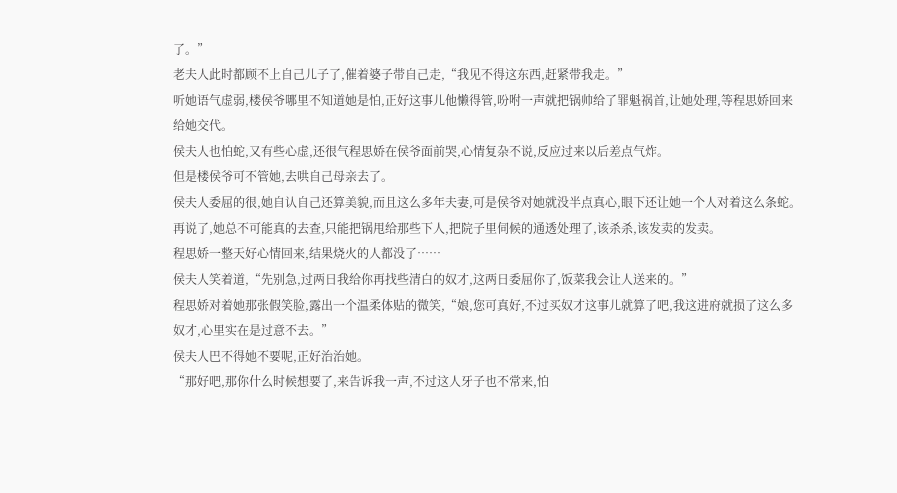了。”
老夫人此时都顾不上自己儿子了,催着婆子带自己走,“我见不得这东西,赶紧带我走。”
听她语气虚弱,楼侯爷哪里不知道她是怕,正好这事儿他懒得管,吩咐一声就把锅帅给了罪魁祸首,让她处理,等程思娇回来给她交代。
侯夫人也怕蛇,又有些心虚,还很气程思娇在侯爷面前哭,心情复杂不说,反应过来以后差点气炸。
但是楼侯爷可不管她,去哄自己母亲去了。
侯夫人委屈的很,她自认自己还算美貌,而且这么多年夫妻,可是侯爷对她就没半点真心,眼下还让她一个人对着这么条蛇。
再说了,她总不可能真的去查,只能把锅甩给那些下人,把院子里伺候的通透处理了,该杀杀,该发卖的发卖。
程思娇一整天好心情回来,结果烧火的人都没了……
侯夫人笑着道,“先别急,过两日我给你再找些清白的奴才,这两日委屈你了,饭菜我会让人送来的。”
程思娇对着她那张假笑脸,露出一个温柔体贴的微笑,“娘,您可真好,不过买奴才这事儿就算了吧,我这进府就损了这么多奴才,心里实在是过意不去。”
侯夫人巴不得她不要呢,正好治治她。
“那好吧,那你什么时候想要了,来告诉我一声,不过这人牙子也不常来,怕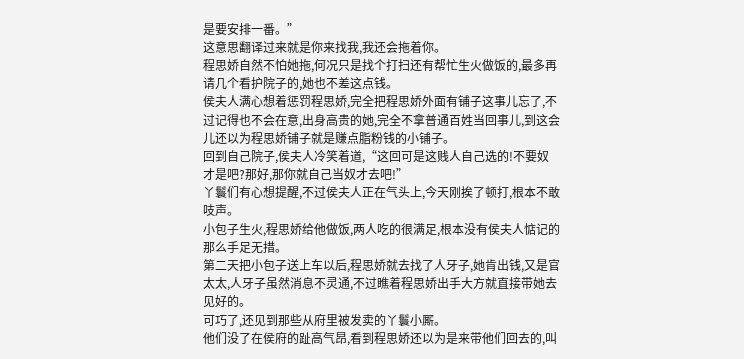是要安排一番。”
这意思翻译过来就是你来找我,我还会拖着你。
程思娇自然不怕她拖,何况只是找个打扫还有帮忙生火做饭的,最多再请几个看护院子的,她也不差这点钱。
侯夫人满心想着惩罚程思娇,完全把程思娇外面有铺子这事儿忘了,不过记得也不会在意,出身高贵的她,完全不拿普通百姓当回事儿,到这会儿还以为程思娇铺子就是赚点脂粉钱的小铺子。
回到自己院子,侯夫人冷笑着道,“这回可是这贱人自己选的!不要奴才是吧?那好,那你就自己当奴才去吧!”
丫鬟们有心想提醒,不过侯夫人正在气头上,今天刚挨了顿打,根本不敢吱声。
小包子生火,程思娇给他做饭,两人吃的很满足,根本没有侯夫人惦记的那么手足无措。
第二天把小包子送上车以后,程思娇就去找了人牙子,她肯出钱,又是官太太,人牙子虽然消息不灵通,不过瞧着程思娇出手大方就直接带她去见好的。
可巧了,还见到那些从府里被发卖的丫鬟小厮。
他们没了在侯府的趾高气昂,看到程思娇还以为是来带他们回去的,叫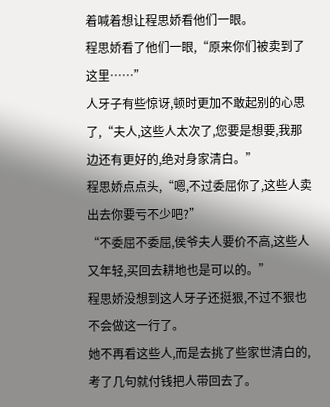着喊着想让程思娇看他们一眼。
程思娇看了他们一眼,“原来你们被卖到了这里……”
人牙子有些惊讶,顿时更加不敢起别的心思了,“夫人,这些人太次了,您要是想要,我那边还有更好的,绝对身家清白。”
程思娇点点头,“嗯,不过委屈你了,这些人卖出去你要亏不少吧?”
“不委屈不委屈,侯爷夫人要价不高,这些人又年轻,买回去耕地也是可以的。”
程思娇没想到这人牙子还挺狠,不过不狠也不会做这一行了。
她不再看这些人,而是去挑了些家世清白的,考了几句就付钱把人带回去了。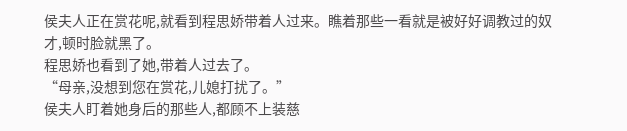侯夫人正在赏花呢,就看到程思娇带着人过来。瞧着那些一看就是被好好调教过的奴才,顿时脸就黑了。
程思娇也看到了她,带着人过去了。
“母亲,没想到您在赏花,儿媳打扰了。”
侯夫人盯着她身后的那些人,都顾不上装慈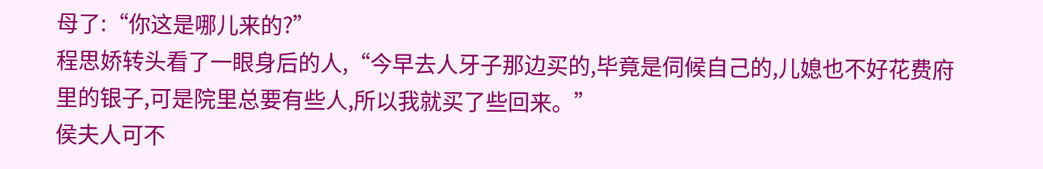母了:“你这是哪儿来的?”
程思娇转头看了一眼身后的人,“今早去人牙子那边买的,毕竟是伺候自己的,儿媳也不好花费府里的银子,可是院里总要有些人,所以我就买了些回来。”
侯夫人可不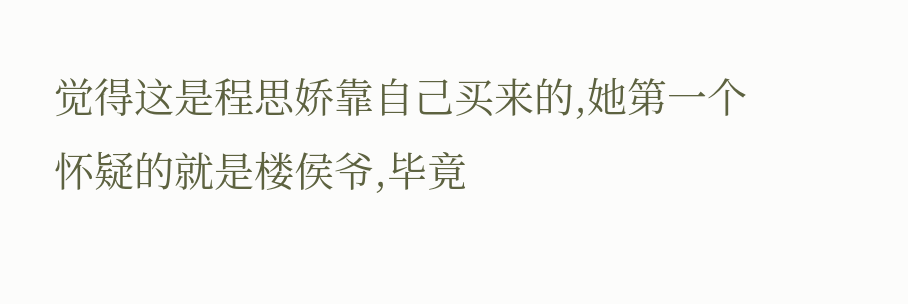觉得这是程思娇靠自己买来的,她第一个怀疑的就是楼侯爷,毕竟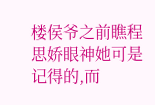楼侯爷之前瞧程思娇眼神她可是记得的,而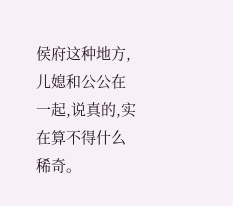侯府这种地方,儿媳和公公在一起,说真的,实在算不得什么稀奇。